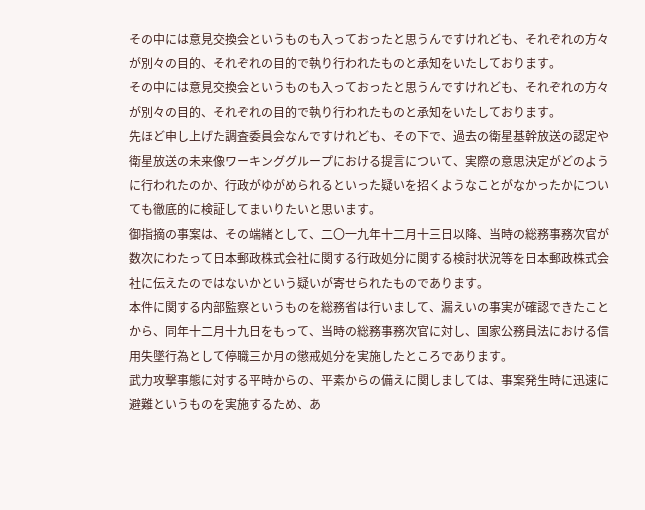その中には意見交換会というものも入っておったと思うんですけれども、それぞれの方々が別々の目的、それぞれの目的で執り行われたものと承知をいたしております。
その中には意見交換会というものも入っておったと思うんですけれども、それぞれの方々が別々の目的、それぞれの目的で執り行われたものと承知をいたしております。
先ほど申し上げた調査委員会なんですけれども、その下で、過去の衛星基幹放送の認定や衛星放送の未来像ワーキンググループにおける提言について、実際の意思決定がどのように行われたのか、行政がゆがめられるといった疑いを招くようなことがなかったかについても徹底的に検証してまいりたいと思います。
御指摘の事案は、その端緒として、二〇一九年十二月十三日以降、当時の総務事務次官が数次にわたって日本郵政株式会社に関する行政処分に関する検討状況等を日本郵政株式会社に伝えたのではないかという疑いが寄せられたものであります。
本件に関する内部監察というものを総務省は行いまして、漏えいの事実が確認できたことから、同年十二月十九日をもって、当時の総務事務次官に対し、国家公務員法における信用失墜行為として停職三か月の懲戒処分を実施したところであります。
武力攻撃事態に対する平時からの、平素からの備えに関しましては、事案発生時に迅速に避難というものを実施するため、あ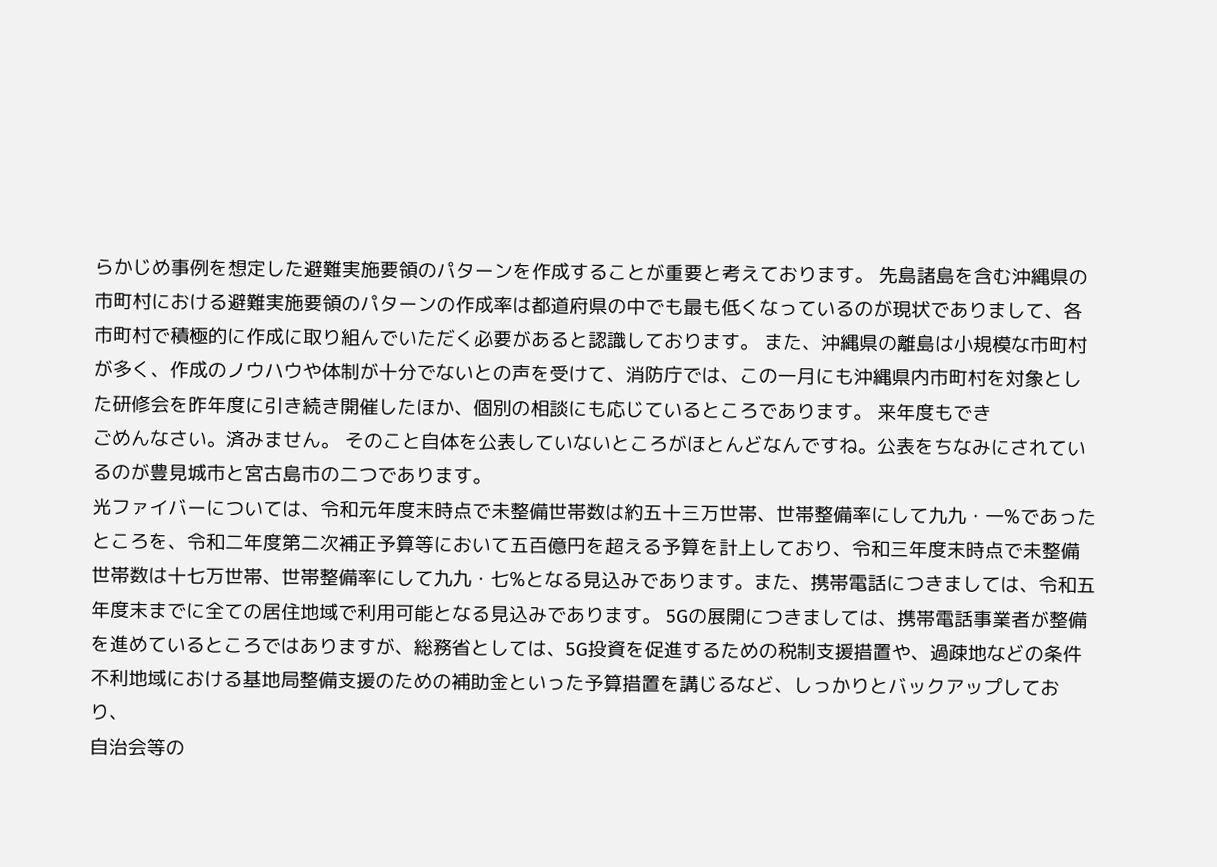らかじめ事例を想定した避難実施要領のパターンを作成することが重要と考えております。 先島諸島を含む沖縄県の市町村における避難実施要領のパターンの作成率は都道府県の中でも最も低くなっているのが現状でありまして、各市町村で積極的に作成に取り組んでいただく必要があると認識しております。 また、沖縄県の離島は小規模な市町村が多く、作成のノウハウや体制が十分でないとの声を受けて、消防庁では、この一月にも沖縄県内市町村を対象とした研修会を昨年度に引き続き開催したほか、個別の相談にも応じているところであります。 来年度もでき
ごめんなさい。済みません。 そのこと自体を公表していないところがほとんどなんですね。公表をちなみにされているのが豊見城市と宮古島市の二つであります。
光ファイバーについては、令和元年度末時点で未整備世帯数は約五十三万世帯、世帯整備率にして九九・一%であったところを、令和二年度第二次補正予算等において五百億円を超える予算を計上しており、令和三年度末時点で未整備世帯数は十七万世帯、世帯整備率にして九九・七%となる見込みであります。また、携帯電話につきましては、令和五年度末までに全ての居住地域で利用可能となる見込みであります。 5Gの展開につきましては、携帯電話事業者が整備を進めているところではありますが、総務省としては、5G投資を促進するための税制支援措置や、過疎地などの条件不利地域における基地局整備支援のための補助金といった予算措置を講じるなど、しっかりとバックアップしており、
自治会等の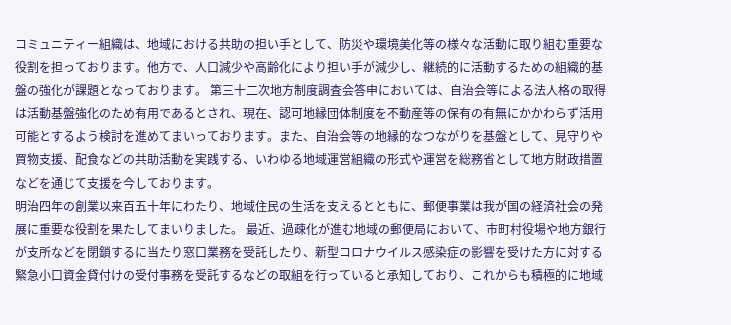コミュニティー組織は、地域における共助の担い手として、防災や環境美化等の様々な活動に取り組む重要な役割を担っております。他方で、人口減少や高齢化により担い手が減少し、継続的に活動するための組織的基盤の強化が課題となっております。 第三十二次地方制度調査会答申においては、自治会等による法人格の取得は活動基盤強化のため有用であるとされ、現在、認可地縁団体制度を不動産等の保有の有無にかかわらず活用可能とするよう検討を進めてまいっております。また、自治会等の地縁的なつながりを基盤として、見守りや買物支援、配食などの共助活動を実践する、いわゆる地域運営組織の形式や運営を総務省として地方財政措置などを通じて支援を今しております。
明治四年の創業以来百五十年にわたり、地域住民の生活を支えるとともに、郵便事業は我が国の経済社会の発展に重要な役割を果たしてまいりました。 最近、過疎化が進む地域の郵便局において、市町村役場や地方銀行が支所などを閉鎖するに当たり窓口業務を受託したり、新型コロナウイルス感染症の影響を受けた方に対する緊急小口資金貸付けの受付事務を受託するなどの取組を行っていると承知しており、これからも積極的に地域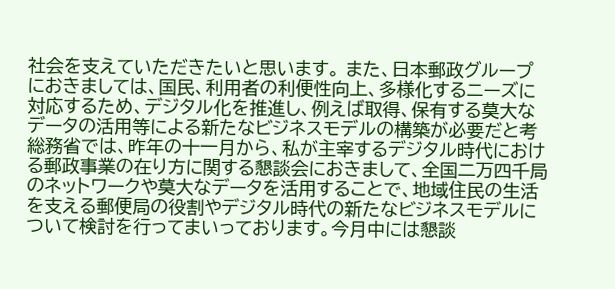社会を支えていただきたいと思います。 また、日本郵政グループにおきましては、国民、利用者の利便性向上、多様化するニーズに対応するため、デジタル化を推進し、例えば取得、保有する莫大なデータの活用等による新たなビジネスモデルの構築が必要だと考
総務省では、昨年の十一月から、私が主宰するデジタル時代における郵政事業の在り方に関する懇談会におきまして、全国二万四千局のネットワークや莫大なデータを活用することで、地域住民の生活を支える郵便局の役割やデジタル時代の新たなビジネスモデルについて検討を行ってまいっております。今月中には懇談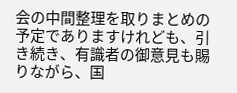会の中間整理を取りまとめの予定でありますけれども、引き続き、有識者の御意見も賜りながら、国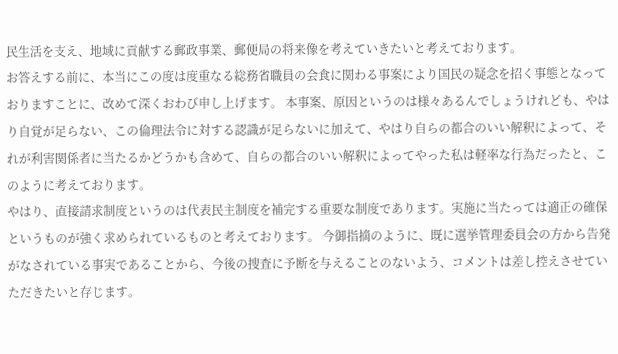民生活を支え、地域に貢献する郵政事業、郵便局の将来像を考えていきたいと考えております。
お答えする前に、本当にこの度は度重なる総務省職員の会食に関わる事案により国民の疑念を招く事態となっておりますことに、改めて深くおわび申し上げます。 本事案、原因というのは様々あるんでしょうけれども、やはり自覚が足らない、この倫理法令に対する認識が足らないに加えて、やはり自らの都合のいい解釈によって、それが利害関係者に当たるかどうかも含めて、自らの都合のいい解釈によってやった私は軽率な行為だったと、このように考えております。
やはり、直接請求制度というのは代表民主制度を補完する重要な制度であります。実施に当たっては適正の確保というものが強く求められているものと考えております。 今御指摘のように、既に選挙管理委員会の方から告発がなされている事実であることから、今後の捜査に予断を与えることのないよう、コメントは差し控えさせていただきたいと存じます。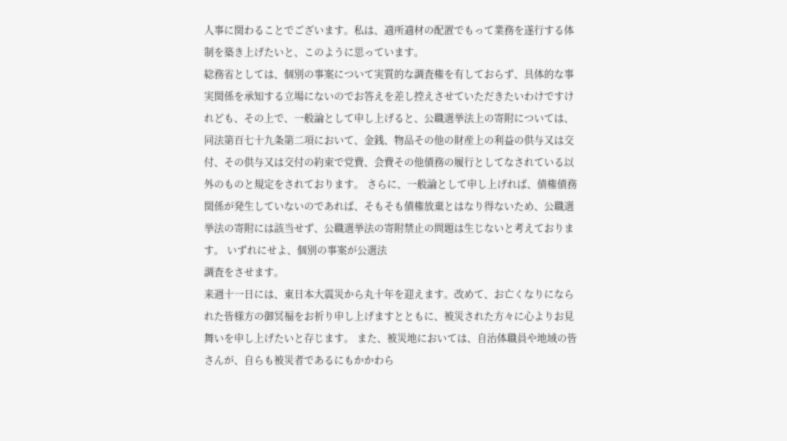人事に関わることでございます。私は、適所適材の配置でもって業務を遂行する体制を築き上げたいと、このように思っています。
総務省としては、個別の事案について実質的な調査権を有しておらず、具体的な事実関係を承知する立場にないのでお答えを差し控えさせていただきたいわけですけれども、その上で、一般論として申し上げると、公職選挙法上の寄附については、同法第百七十九条第二項において、金銭、物品その他の財産上の利益の供与又は交付、その供与又は交付の約束で党費、会費その他債務の履行としてなされている以外のものと規定をされております。 さらに、一般論として申し上げれば、債権債務関係が発生していないのであれば、そもそも債権放棄とはなり得ないため、公職選挙法の寄附には該当せず、公職選挙法の寄附禁止の問題は生じないと考えております。 いずれにせよ、個別の事案が公選法
調査をさせます。
来週十一日には、東日本大震災から丸十年を迎えます。改めて、お亡くなりになられた皆様方の御冥福をお祈り申し上げますとともに、被災された方々に心よりお見舞いを申し上げたいと存じます。 また、被災地においては、自治体職員や地域の皆さんが、自らも被災者であるにもかかわら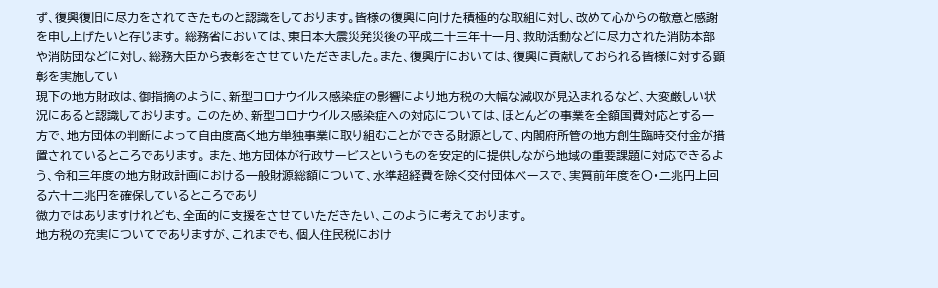ず、復興復旧に尽力をされてきたものと認識をしております。皆様の復興に向けた積極的な取組に対し、改めて心からの敬意と感謝を申し上げたいと存じます。 総務省においては、東日本大震災発災後の平成二十三年十一月、救助活動などに尽力された消防本部や消防団などに対し、総務大臣から表彰をさせていただきました。また、復興庁においては、復興に貢献しておられる皆様に対する顕彰を実施してい
現下の地方財政は、御指摘のように、新型コロナウイルス感染症の影響により地方税の大幅な減収が見込まれるなど、大変厳しい状況にあると認識しております。 このため、新型コロナウイルス感染症への対応については、ほとんどの事業を全額国費対応とする一方で、地方団体の判断によって自由度高く地方単独事業に取り組むことができる財源として、内閣府所管の地方創生臨時交付金が措置されているところであります。 また、地方団体が行政サービスというものを安定的に提供しながら地域の重要課題に対応できるよう、令和三年度の地方財政計画における一般財源総額について、水準超経費を除く交付団体ベースで、実質前年度を〇・二兆円上回る六十二兆円を確保しているところであり
微力ではありますけれども、全面的に支援をさせていただきたい、このように考えております。
地方税の充実についてでありますが、これまでも、個人住民税におけ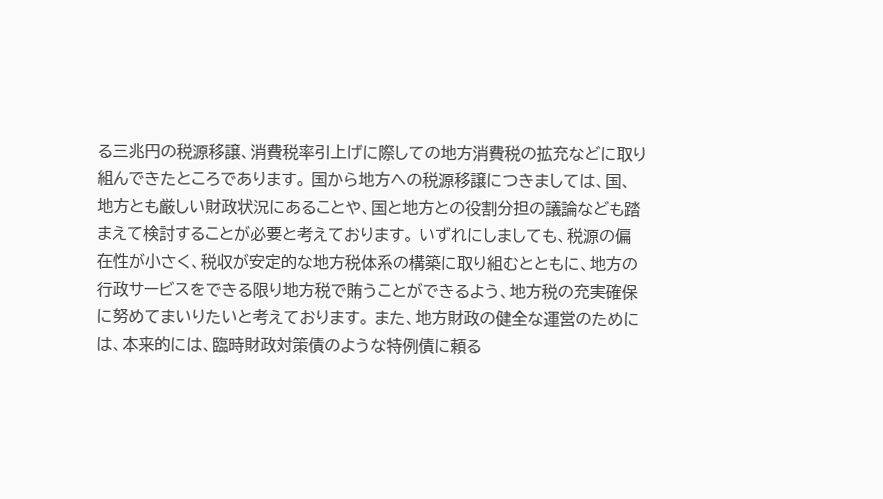る三兆円の税源移譲、消費税率引上げに際しての地方消費税の拡充などに取り組んできたところであります。 国から地方への税源移譲につきましては、国、地方とも厳しい財政状況にあることや、国と地方との役割分担の議論なども踏まえて検討することが必要と考えております。 いずれにしましても、税源の偏在性が小さく、税収が安定的な地方税体系の構築に取り組むとともに、地方の行政サービスをできる限り地方税で賄うことができるよう、地方税の充実確保に努めてまいりたいと考えております。 また、地方財政の健全な運営のためには、本来的には、臨時財政対策債のような特例債に頼る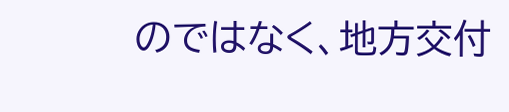のではなく、地方交付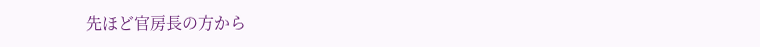先ほど官房長の方から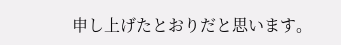申し上げたとおりだと思います。